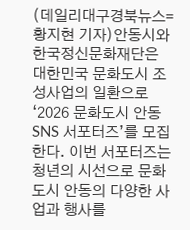(데일리대구경북뉴스=황지현 기자)안동시와 한국정신문화재단은 대한민국 문화도시 조성사업의 일환으로 ‘2026 문화도시 안동 SNS 서포터즈’를 모집한다. 이번 서포터즈는 청년의 시선으로 문화도시 안동의 다양한 사업과 행사를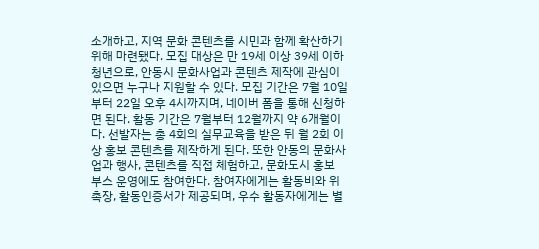소개하고, 지역 문화 콘텐츠를 시민과 함께 확산하기 위해 마련됐다. 모집 대상은 만 19세 이상 39세 이하 청년으로, 안동시 문화사업과 콘텐츠 제작에 관심이 있으면 누구나 지원할 수 있다. 모집 기간은 7월 10일부터 22일 오후 4시까지며, 네이버 폼을 통해 신청하면 된다. 활동 기간은 7월부터 12월까지 약 6개월이다. 선발자는 총 4회의 실무교육을 받은 뒤 월 2회 이상 홍보 콘텐츠를 제작하게 된다. 또한 안동의 문화사업과 행사, 콘텐츠를 직접 체험하고, 문화도시 홍보 부스 운영에도 참여한다. 참여자에게는 활동비와 위촉장, 활동인증서가 제공되며, 우수 활동자에게는 별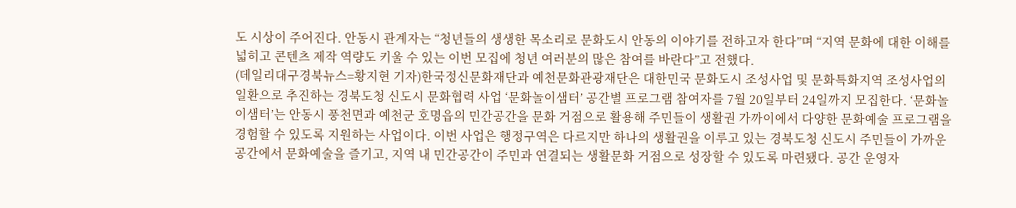도 시상이 주어진다. 안동시 관계자는 “청년들의 생생한 목소리로 문화도시 안동의 이야기를 전하고자 한다”며 “지역 문화에 대한 이해를 넓히고 콘텐츠 제작 역량도 키울 수 있는 이번 모집에 청년 여러분의 많은 참여를 바란다”고 전했다.
(데일리대구경북뉴스=황지현 기자)한국정신문화재단과 예천문화관광재단은 대한민국 문화도시 조성사업 및 문화특화지역 조성사업의 일환으로 추진하는 경북도청 신도시 문화협력 사업 ‘문화놀이샘터’ 공간별 프로그램 참여자를 7월 20일부터 24일까지 모집한다. ‘문화놀이샘터’는 안동시 풍천면과 예천군 호명읍의 민간공간을 문화 거점으로 활용해 주민들이 생활권 가까이에서 다양한 문화예술 프로그램을 경험할 수 있도록 지원하는 사업이다. 이번 사업은 행정구역은 다르지만 하나의 생활권을 이루고 있는 경북도청 신도시 주민들이 가까운 공간에서 문화예술을 즐기고, 지역 내 민간공간이 주민과 연결되는 생활문화 거점으로 성장할 수 있도록 마련됐다. 공간 운영자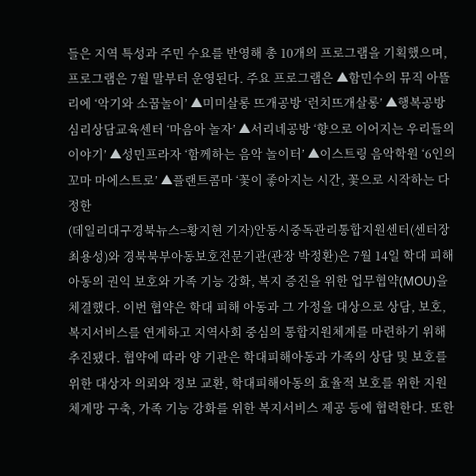들은 지역 특성과 주민 수요를 반영해 총 10개의 프로그램을 기획했으며, 프로그램은 7월 말부터 운영된다. 주요 프로그램은 ▲함민수의 뮤직 아뜰리에 ‘악기와 소꿉놀이’ ▲미미살롱 뜨개공방 ‘런치뜨개살롱’ ▲행복공방 심리상담교육센터 ‘마음아 놀자’ ▲서리네공방 ‘향으로 이어지는 우리들의 이야기’ ▲성민프라자 ‘함께하는 음악 놀이터’ ▲이스트링 음악학원 ‘6인의 꼬마 마에스트로’ ▲플랜트콤마 ‘꽃이 좋아지는 시간, 꽃으로 시작하는 다정한
(데일리대구경북뉴스=황지현 기자)안동시중독관리통합지원센터(센터장 최용성)와 경북북부아동보호전문기관(관장 박정환)은 7월 14일 학대 피해 아동의 권익 보호와 가족 기능 강화, 복지 증진을 위한 업무협약(MOU)을 체결했다. 이번 협약은 학대 피해 아동과 그 가정을 대상으로 상담, 보호, 복지서비스를 연계하고 지역사회 중심의 통합지원체계를 마련하기 위해 추진됐다. 협약에 따라 양 기관은 학대피해아동과 가족의 상담 및 보호를 위한 대상자 의뢰와 정보 교환, 학대피해아동의 효율적 보호를 위한 지원체계망 구축, 가족 기능 강화를 위한 복지서비스 제공 등에 협력한다. 또한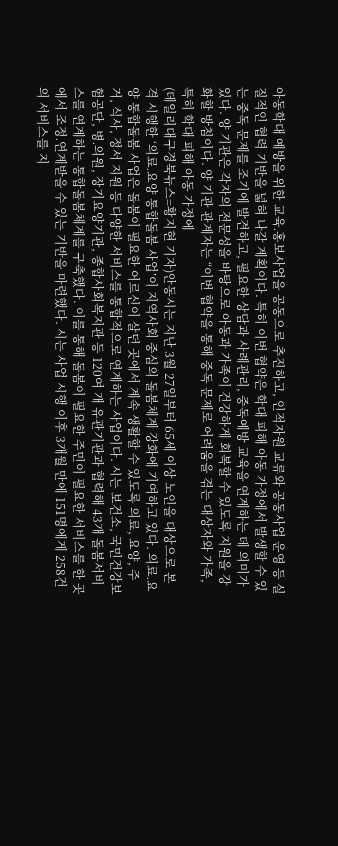아동학대 예방을 위한 교육․홍보사업을 공동으로 추진하고, 인적자원 교류와 공동사업 운영 등 실질적인 협력 기반을 넓혀 나갈 계획이다. 특히 이번 협약은 학대 피해 아동 가정에서 발생할 수 있는 중독 문제를 조기에 발견하고, 필요한 상담과 사례관리, 중독예방 교육을 연계하는 데 의미가 있다. 양 기관은 각자의 전문성을 바탕으로 아동과 가족이 건강하게 회복할 수 있도록 지원을 강화할 방침이다. 양 기관 관계자는 “이번 협약을 통해 중독 문제로 어려움을 겪는 대상자와 가족, 특히 학대 피해 아동 가정에
(데일리대구경북뉴스=황지현 기자)안동시는 지난 3월 27일부터 65세 이상 노인을 대상으로 본격 시행한 ‘의료․요양 통합돌봄 사업’이 지역사회 중심의 돌봄체계 강화에 기여하고 있다. 의료․요양 통합돌봄 사업은 돌봄이 필요한 어르신이 살던 곳에서 계속 생활할 수 있도록 의료, 요양, 주거, 식사, 정서 지원 등 다양한 서비스를 통합적으로 연계하는 사업이다. 시는 보건소, 국민건강보험공단, 병․의원, 장기요양기관, 종합사회복지관 등 120여 개 유관기관과 협력해 43개 돌봄서비스를 연계하는 통합돌봄체계를 구축했다. 이를 통해 돌봄이 필요한 주민이 필요한 서비스를 한 곳에서 조정․연계받을 수 있는 기반을 마련했다. 시는 사업 시행 이후 3개월 만에 151명에게 258건의 서비스를 지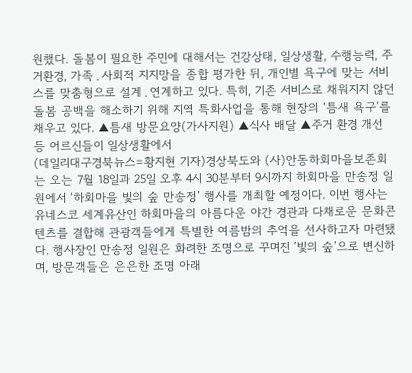원했다. 돌봄이 필요한 주민에 대해서는 건강상태, 일상생활, 수행능력, 주거환경, 가족․사회적 지지망을 종합 평가한 뒤, 개인별 욕구에 맞는 서비스를 맞춤형으로 설계․연계하고 있다. 특히, 기존 서비스로 채워지지 않던 돌봄 공백을 해소하기 위해 지역 특화사업을 통해 현장의 ‘틈새 욕구’를 채우고 있다. ▲틈새 방문요양(가사지원) ▲식사 배달 ▲주거 환경 개선 등 어르신들이 일상생활에서
(데일리대구경북뉴스=황지현 기자)경상북도와 (사)안동하회마을보존회는 오는 7월 18일과 25일 오후 4시 30분부터 9시까지 하회마을 만송정 일원에서 ‘하회마을 빛의 숲 만송정’ 행사를 개최할 예정이다. 이번 행사는 유네스코 세계유산인 하회마을의 아름다운 야간 경관과 다채로운 문화콘텐츠를 결합해 관광객들에게 특별한 여름밤의 추억을 선사하고자 마련됐다. 행사장인 만송정 일원은 화려한 조명으로 꾸며진 ‘빛의 숲’으로 변신하며, 방문객들은 은은한 조명 아래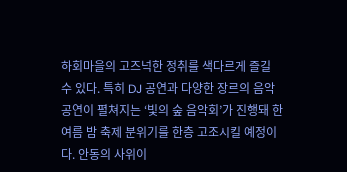하회마을의 고즈넉한 정취를 색다르게 즐길 수 있다. 특히 DJ 공연과 다양한 장르의 음악 공연이 펼쳐지는 ‘빛의 숲 음악회’가 진행돼 한여름 밤 축제 분위기를 한층 고조시킬 예정이다. 안동의 사위이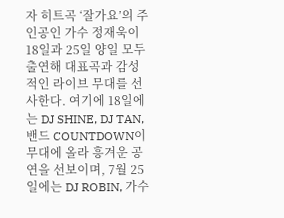자 히트곡 ‘잘가요’의 주인공인 가수 정재욱이 18일과 25일 양일 모두 출연해 대표곡과 감성적인 라이브 무대를 선사한다. 여기에 18일에는 DJ SHINE, DJ TAN, 밴드 COUNTDOWN이 무대에 올라 흥겨운 공연을 선보이며, 7월 25일에는 DJ ROBIN, 가수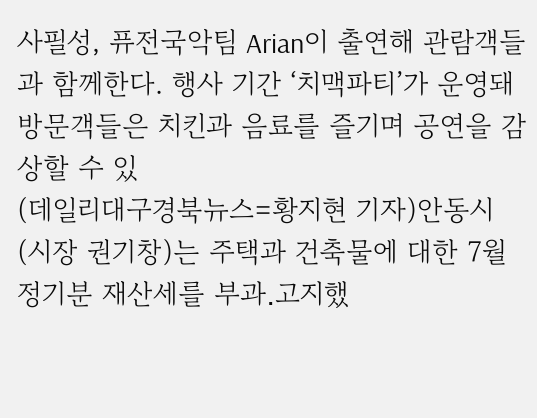사필성, 퓨전국악팀 Arian이 출연해 관람객들과 함께한다. 행사 기간 ‘치맥파티’가 운영돼 방문객들은 치킨과 음료를 즐기며 공연을 감상할 수 있
(데일리대구경북뉴스=황지현 기자)안동시(시장 권기창)는 주택과 건축물에 대한 7월 정기분 재산세를 부과․고지했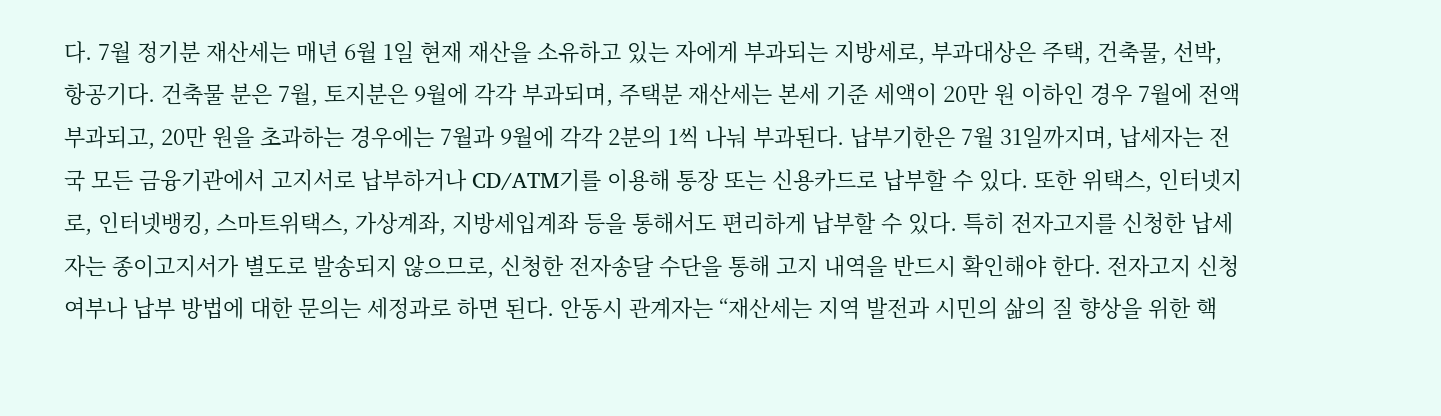다. 7월 정기분 재산세는 매년 6월 1일 현재 재산을 소유하고 있는 자에게 부과되는 지방세로, 부과대상은 주택, 건축물, 선박, 항공기다. 건축물 분은 7월, 토지분은 9월에 각각 부과되며, 주택분 재산세는 본세 기준 세액이 20만 원 이하인 경우 7월에 전액 부과되고, 20만 원을 초과하는 경우에는 7월과 9월에 각각 2분의 1씩 나눠 부과된다. 납부기한은 7월 31일까지며, 납세자는 전국 모든 금융기관에서 고지서로 납부하거나 CD/ATM기를 이용해 통장 또는 신용카드로 납부할 수 있다. 또한 위택스, 인터넷지로, 인터넷뱅킹, 스마트위택스, 가상계좌, 지방세입계좌 등을 통해서도 편리하게 납부할 수 있다. 특히 전자고지를 신청한 납세자는 종이고지서가 별도로 발송되지 않으므로, 신청한 전자송달 수단을 통해 고지 내역을 반드시 확인해야 한다. 전자고지 신청 여부나 납부 방법에 대한 문의는 세정과로 하면 된다. 안동시 관계자는 “재산세는 지역 발전과 시민의 삶의 질 향상을 위한 핵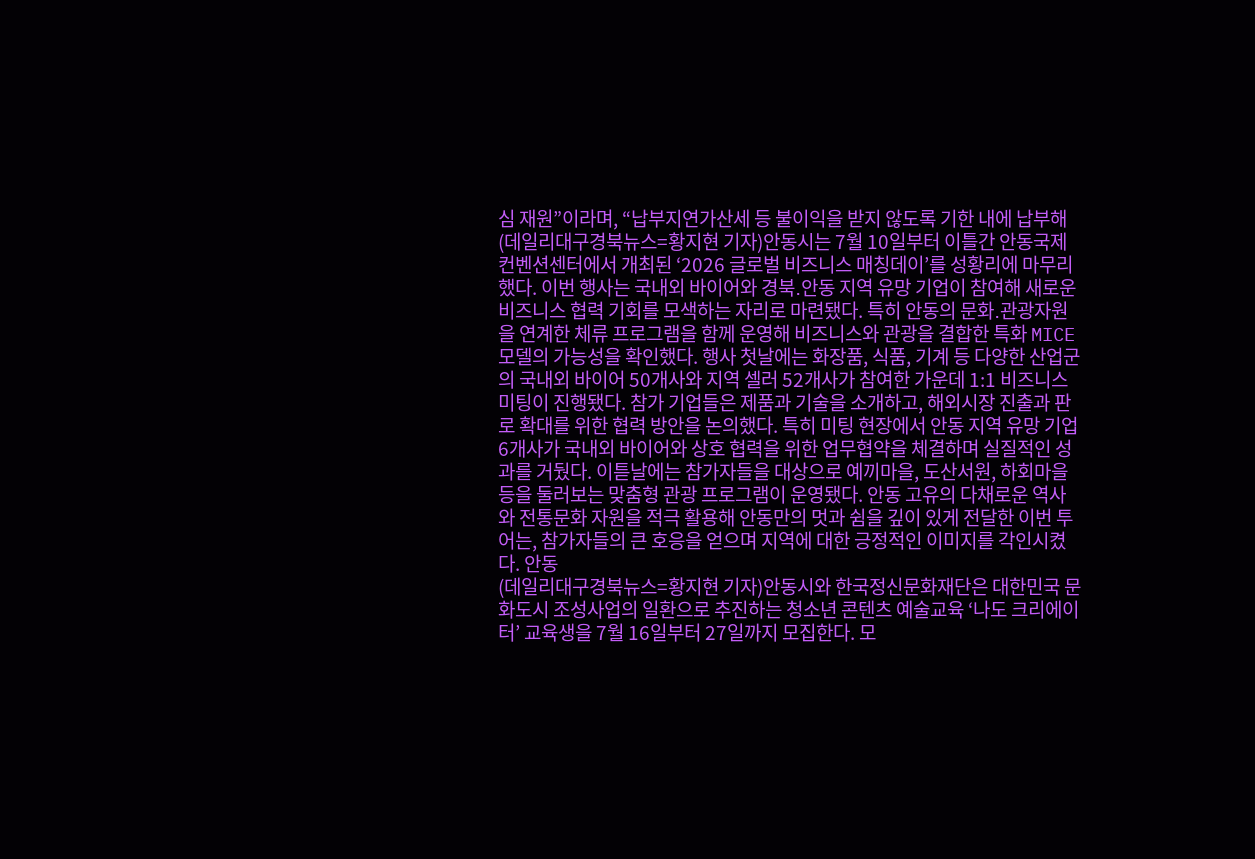심 재원”이라며, “납부지연가산세 등 불이익을 받지 않도록 기한 내에 납부해
(데일리대구경북뉴스=황지현 기자)안동시는 7월 10일부터 이틀간 안동국제컨벤션센터에서 개최된 ‘2026 글로벌 비즈니스 매칭데이’를 성황리에 마무리했다. 이번 행사는 국내외 바이어와 경북․안동 지역 유망 기업이 참여해 새로운 비즈니스 협력 기회를 모색하는 자리로 마련됐다. 특히 안동의 문화․관광자원을 연계한 체류 프로그램을 함께 운영해 비즈니스와 관광을 결합한 특화 MICE 모델의 가능성을 확인했다. 행사 첫날에는 화장품, 식품, 기계 등 다양한 산업군의 국내외 바이어 50개사와 지역 셀러 52개사가 참여한 가운데 1:1 비즈니스 미팅이 진행됐다. 참가 기업들은 제품과 기술을 소개하고, 해외시장 진출과 판로 확대를 위한 협력 방안을 논의했다. 특히 미팅 현장에서 안동 지역 유망 기업 6개사가 국내외 바이어와 상호 협력을 위한 업무협약을 체결하며 실질적인 성과를 거뒀다. 이튿날에는 참가자들을 대상으로 예끼마을, 도산서원, 하회마을 등을 둘러보는 맞춤형 관광 프로그램이 운영됐다. 안동 고유의 다채로운 역사와 전통문화 자원을 적극 활용해 안동만의 멋과 쉼을 깊이 있게 전달한 이번 투어는, 참가자들의 큰 호응을 얻으며 지역에 대한 긍정적인 이미지를 각인시켰다. 안동
(데일리대구경북뉴스=황지현 기자)안동시와 한국정신문화재단은 대한민국 문화도시 조성사업의 일환으로 추진하는 청소년 콘텐츠 예술교육 ‘나도 크리에이터’ 교육생을 7월 16일부터 27일까지 모집한다. 모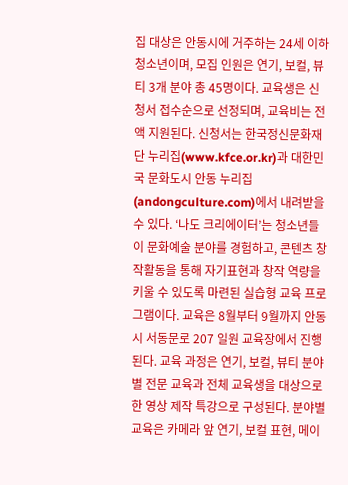집 대상은 안동시에 거주하는 24세 이하 청소년이며, 모집 인원은 연기, 보컬, 뷰티 3개 분야 총 45명이다. 교육생은 신청서 접수순으로 선정되며, 교육비는 전액 지원된다. 신청서는 한국정신문화재단 누리집(www.kfce.or.kr)과 대한민국 문화도시 안동 누리집(andongculture.com)에서 내려받을 수 있다. ‘나도 크리에이터’는 청소년들이 문화예술 분야를 경험하고, 콘텐츠 창작활동을 통해 자기표현과 창작 역량을 키울 수 있도록 마련된 실습형 교육 프로그램이다. 교육은 8월부터 9월까지 안동시 서동문로 207 일원 교육장에서 진행된다. 교육 과정은 연기, 보컬, 뷰티 분야별 전문 교육과 전체 교육생을 대상으로 한 영상 제작 특강으로 구성된다. 분야별 교육은 카메라 앞 연기, 보컬 표현, 메이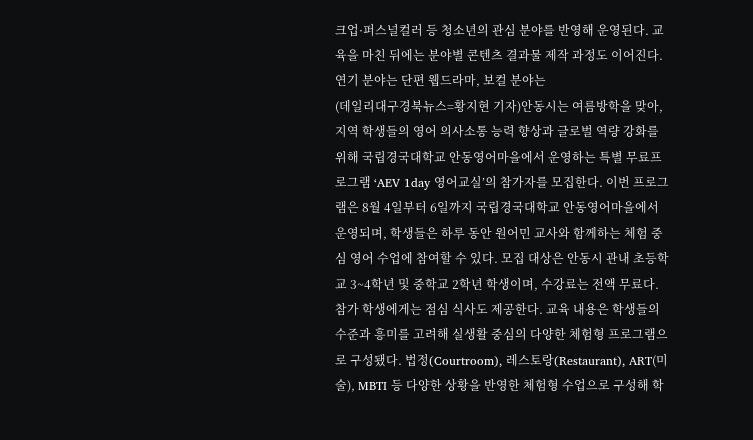크업·퍼스널컬러 등 청소년의 관심 분야를 반영해 운영된다. 교육을 마친 뒤에는 분야별 콘텐츠 결과물 제작 과정도 이어진다. 연기 분야는 단편 웹드라마, 보컬 분야는
(데일리대구경북뉴스=황지현 기자)안동시는 여름방학을 맞아, 지역 학생들의 영어 의사소통 능력 향상과 글로벌 역량 강화를 위해 국립경국대학교 안동영어마을에서 운영하는 특별 무료프로그램 ‘AEV 1day 영어교실’의 참가자를 모집한다. 이번 프로그램은 8월 4일부터 6일까지 국립경국대학교 안동영어마을에서 운영되며, 학생들은 하루 동안 원어민 교사와 함께하는 체험 중심 영어 수업에 참여할 수 있다. 모집 대상은 안동시 관내 초등학교 3~4학년 및 중학교 2학년 학생이며, 수강료는 전액 무료다. 참가 학생에게는 점심 식사도 제공한다. 교육 내용은 학생들의 수준과 흥미를 고려해 실생활 중심의 다양한 체험형 프로그램으로 구성됐다. 법정(Courtroom), 레스토랑(Restaurant), ART(미술), MBTI 등 다양한 상황을 반영한 체험형 수업으로 구성해 학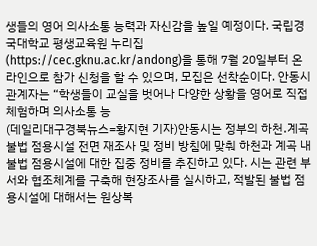생들의 영어 의사소통 능력과 자신감을 높일 예정이다. 국립경국대학교 평생교육원 누리집(https://cec.gknu.ac.kr/andong)을 통해 7월 20일부터 온라인으로 참가 신청을 할 수 있으며, 모집은 선착순이다. 안동시 관계자는 “학생들이 교실을 벗어나 다양한 상황을 영어로 직접 체험하며 의사소통 능
(데일리대구경북뉴스=황지현 기자)안동시는 정부의 하천․계곡 불법 점용시설 전면 재조사 및 정비 방침에 맞춰 하천과 계곡 내 불법 점용시설에 대한 집중 정비를 추진하고 있다. 시는 관련 부서와 협조체계를 구축해 현장조사를 실시하고, 적발된 불법 점용시설에 대해서는 원상복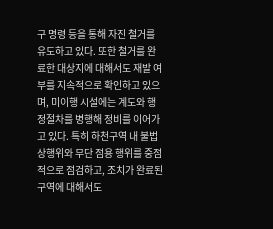구 명령 등을 통해 자진 철거를 유도하고 있다. 또한 철거를 완료한 대상지에 대해서도 재발 여부를 지속적으로 확인하고 있으며, 미이행 시설에는 계도와 행정절차를 병행해 정비를 이어가고 있다. 특히 하천구역 내 불법 상행위와 무단 점용 행위를 중점적으로 점검하고, 조치가 완료된 구역에 대해서도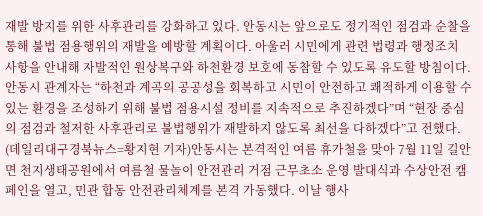재발 방지를 위한 사후관리를 강화하고 있다. 안동시는 앞으로도 정기적인 점검과 순찰을 통해 불법 점용행위의 재발을 예방할 계획이다. 아울러 시민에게 관련 법령과 행정조치 사항을 안내해 자발적인 원상복구와 하천환경 보호에 동참할 수 있도록 유도할 방침이다. 안동시 관계자는 “하천과 계곡의 공공성을 회복하고 시민이 안전하고 쾌적하게 이용할 수 있는 환경을 조성하기 위해 불법 점용시설 정비를 지속적으로 추진하겠다”며 “현장 중심의 점검과 철저한 사후관리로 불법행위가 재발하지 않도록 최선을 다하겠다”고 전했다.
(데일리대구경북뉴스=황지현 기자)안동시는 본격적인 여름 휴가철을 맞아 7월 11일 길안면 천지생태공원에서 여름철 물놀이 안전관리 거점 근무초소 운영 발대식과 수상안전 캠페인을 열고, 민관 합동 안전관리체계를 본격 가동했다. 이날 행사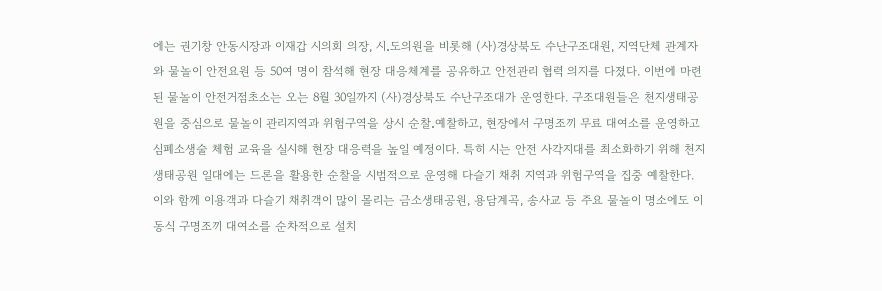에는 권기창 안동시장과 이재갑 시의회 의장, 시․도의원을 비롯해 (사)경상북도 수난구조대원, 지역단체 관계자와 물놀이 안전요원 등 50여 명이 참석해 현장 대응체계를 공유하고 안전관리 협력 의지를 다졌다. 이번에 마련된 물놀이 안전거점초소는 오는 8월 30일까지 (사)경상북도 수난구조대가 운영한다. 구조대원들은 천지생태공원을 중심으로 물놀이 관리지역과 위험구역을 상시 순찰․예찰하고, 현장에서 구명조끼 무료 대여소를 운영하고 심폐소생술 체험 교육을 실시해 현장 대응력을 높일 예정이다. 특히 시는 안전 사각지대를 최소화하기 위해 천지생태공원 일대에는 드론을 활용한 순찰을 시범적으로 운영해 다슬기 채취 지역과 위험구역을 집중 예찰한다. 이와 함께 이용객과 다슬기 채취객이 많이 몰리는 금소생태공원, 용담계곡, 송사교 등 주요 물놀이 명소에도 이동식 구명조끼 대여소를 순차적으로 설치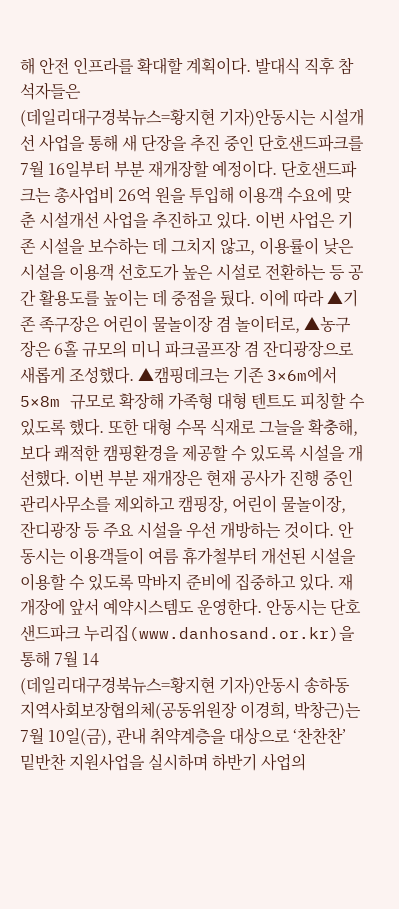해 안전 인프라를 확대할 계획이다. 발대식 직후 참석자들은
(데일리대구경북뉴스=황지현 기자)안동시는 시설개선 사업을 통해 새 단장을 추진 중인 단호샌드파크를 7월 16일부터 부분 재개장할 예정이다. 단호샌드파크는 총사업비 26억 원을 투입해 이용객 수요에 맞춘 시설개선 사업을 추진하고 있다. 이번 사업은 기존 시설을 보수하는 데 그치지 않고, 이용률이 낮은 시설을 이용객 선호도가 높은 시설로 전환하는 등 공간 활용도를 높이는 데 중점을 뒀다. 이에 따라 ▲기존 족구장은 어린이 물놀이장 겸 놀이터로, ▲농구장은 6홀 규모의 미니 파크골프장 겸 잔디광장으로 새롭게 조성했다. ▲캠핑데크는 기존 3×6m에서 5×8m 규모로 확장해 가족형 대형 텐트도 피칭할 수 있도록 했다. 또한 대형 수목 식재로 그늘을 확충해, 보다 쾌적한 캠핑환경을 제공할 수 있도록 시설을 개선했다. 이번 부분 재개장은 현재 공사가 진행 중인 관리사무소를 제외하고 캠핑장, 어린이 물놀이장, 잔디광장 등 주요 시설을 우선 개방하는 것이다. 안동시는 이용객들이 여름 휴가철부터 개선된 시설을 이용할 수 있도록 막바지 준비에 집중하고 있다. 재개장에 앞서 예약시스템도 운영한다. 안동시는 단호샌드파크 누리집(www.danhosand.or.kr)을 통해 7월 14
(데일리대구경북뉴스=황지현 기자)안동시 송하동 지역사회보장협의체(공동위원장 이경희, 박창근)는 7월 10일(금), 관내 취약계층을 대상으로 ‘찬찬찬’ 밑반찬 지원사업을 실시하며 하반기 사업의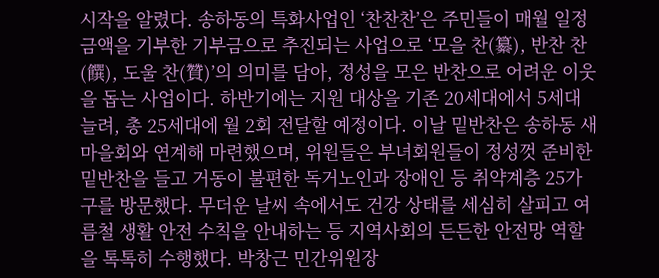시작을 알렸다. 송하동의 특화사업인 ‘찬찬찬’은 주민들이 매월 일정금액을 기부한 기부금으로 추진되는 사업으로 ‘모을 찬(纂), 반찬 찬(饌), 도울 찬(贊)’의 의미를 담아, 정성을 모은 반찬으로 어려운 이웃을 돕는 사업이다. 하반기에는 지원 대상을 기존 20세대에서 5세대 늘려, 총 25세대에 월 2회 전달할 예정이다. 이날 밑반찬은 송하동 새마을회와 연계해 마련했으며, 위원들은 부녀회원들이 정성껏 준비한 밑반찬을 들고 거동이 불편한 독거노인과 장애인 등 취약계층 25가구를 방문했다. 무더운 날씨 속에서도 건강 상태를 세심히 살피고 여름철 생활 안전 수칙을 안내하는 등 지역사회의 든든한 안전망 역할을 톡톡히 수행했다. 박창근 민간위원장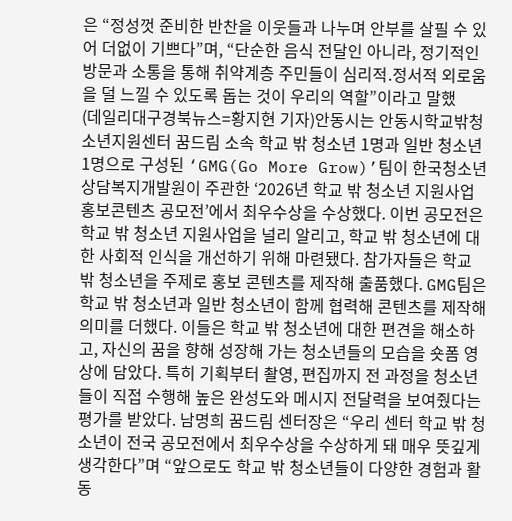은 “정성껏 준비한 반찬을 이웃들과 나누며 안부를 살필 수 있어 더없이 기쁘다”며, “단순한 음식 전달인 아니라, 정기적인 방문과 소통을 통해 취약계층 주민들이 심리적․정서적 외로움을 덜 느낄 수 있도록 돕는 것이 우리의 역할”이라고 말했
(데일리대구경북뉴스=황지현 기자)안동시는 안동시학교밖청소년지원센터 꿈드림 소속 학교 밖 청소년 1명과 일반 청소년 1명으로 구성된 ‘GMG(Go More Grow)’팀이 한국청소년상담복지개발원이 주관한 ‘2026년 학교 밖 청소년 지원사업 홍보콘텐츠 공모전’에서 최우수상을 수상했다. 이번 공모전은 학교 밖 청소년 지원사업을 널리 알리고, 학교 밖 청소년에 대한 사회적 인식을 개선하기 위해 마련됐다. 참가자들은 학교 밖 청소년을 주제로 홍보 콘텐츠를 제작해 출품했다. GMG팀은 학교 밖 청소년과 일반 청소년이 함께 협력해 콘텐츠를 제작해 의미를 더했다. 이들은 학교 밖 청소년에 대한 편견을 해소하고, 자신의 꿈을 향해 성장해 가는 청소년들의 모습을 숏폼 영상에 담았다. 특히 기획부터 촬영, 편집까지 전 과정을 청소년들이 직접 수행해 높은 완성도와 메시지 전달력을 보여줬다는 평가를 받았다. 남명희 꿈드림 센터장은 “우리 센터 학교 밖 청소년이 전국 공모전에서 최우수상을 수상하게 돼 매우 뜻깊게 생각한다”며 “앞으로도 학교 밖 청소년들이 다양한 경험과 활동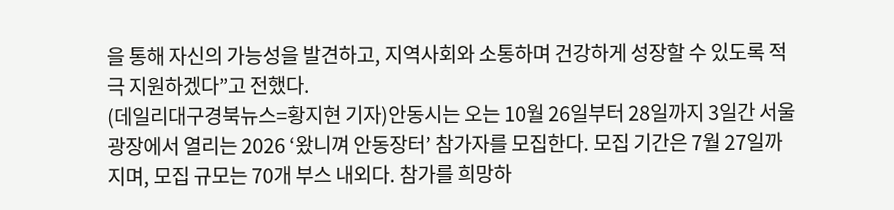을 통해 자신의 가능성을 발견하고, 지역사회와 소통하며 건강하게 성장할 수 있도록 적극 지원하겠다”고 전했다.
(데일리대구경북뉴스=황지현 기자)안동시는 오는 10월 26일부터 28일까지 3일간 서울광장에서 열리는 2026 ‘왔니껴 안동장터’ 참가자를 모집한다. 모집 기간은 7월 27일까지며, 모집 규모는 70개 부스 내외다. 참가를 희망하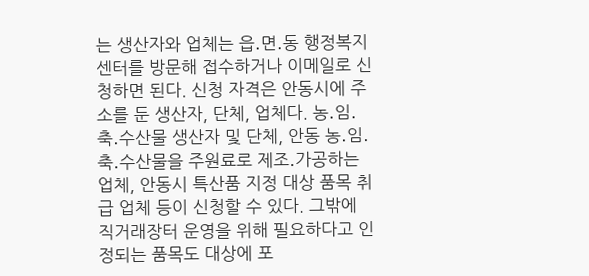는 생산자와 업체는 읍․면․동 행정복지센터를 방문해 접수하거나 이메일로 신청하면 된다. 신청 자격은 안동시에 주소를 둔 생산자, 단체, 업체다. 농․임․축․수산물 생산자 및 단체, 안동 농․임․축․수산물을 주원료로 제조․가공하는 업체, 안동시 특산품 지정 대상 품목 취급 업체 등이 신청할 수 있다. 그밖에 직거래장터 운영을 위해 필요하다고 인정되는 품목도 대상에 포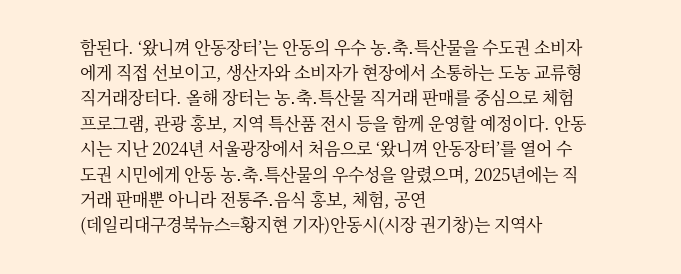함된다. ‘왔니껴 안동장터’는 안동의 우수 농․축․특산물을 수도권 소비자에게 직접 선보이고, 생산자와 소비자가 현장에서 소통하는 도농 교류형 직거래장터다. 올해 장터는 농․축․특산물 직거래 판매를 중심으로 체험 프로그램, 관광 홍보, 지역 특산품 전시 등을 함께 운영할 예정이다. 안동시는 지난 2024년 서울광장에서 처음으로 ‘왔니껴 안동장터’를 열어 수도권 시민에게 안동 농․축․특산물의 우수성을 알렸으며, 2025년에는 직거래 판매뿐 아니라 전통주․음식 홍보, 체험, 공연
(데일리대구경북뉴스=황지현 기자)안동시(시장 권기창)는 지역사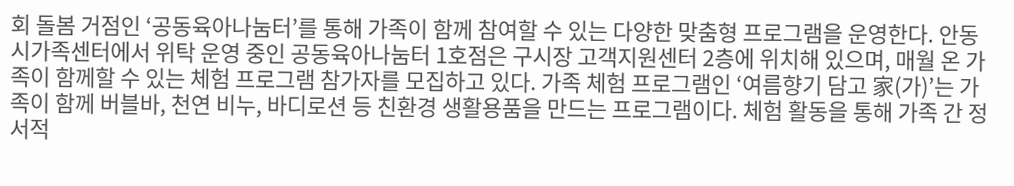회 돌봄 거점인 ‘공동육아나눔터’를 통해 가족이 함께 참여할 수 있는 다양한 맞춤형 프로그램을 운영한다. 안동시가족센터에서 위탁 운영 중인 공동육아나눔터 1호점은 구시장 고객지원센터 2층에 위치해 있으며, 매월 온 가족이 함께할 수 있는 체험 프로그램 참가자를 모집하고 있다. 가족 체험 프로그램인 ‘여름향기 담고 家(가)’는 가족이 함께 버블바, 천연 비누, 바디로션 등 친환경 생활용품을 만드는 프로그램이다. 체험 활동을 통해 가족 간 정서적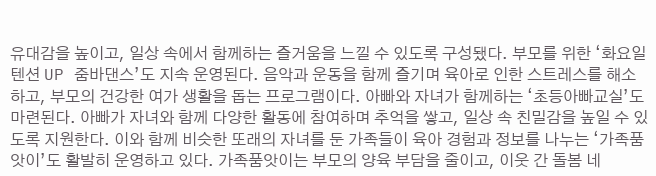유대감을 높이고, 일상 속에서 함께하는 즐거움을 느낄 수 있도록 구성됐다. 부모를 위한 ‘화요일 텐션 UP 줌바댄스’도 지속 운영된다. 음악과 운동을 함께 즐기며 육아로 인한 스트레스를 해소하고, 부모의 건강한 여가 생활을 돕는 프로그램이다. 아빠와 자녀가 함께하는 ‘초등아빠교실’도 마련된다. 아빠가 자녀와 함께 다양한 활동에 참여하며 추억을 쌓고, 일상 속 친밀감을 높일 수 있도록 지원한다. 이와 함께 비슷한 또래의 자녀를 둔 가족들이 육아 경험과 정보를 나누는 ‘가족품앗이’도 활발히 운영하고 있다. 가족품앗이는 부모의 양육 부담을 줄이고, 이웃 간 돌봄 네